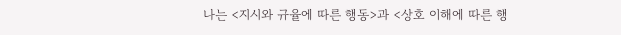나는 <지시와 규율에 따른 행동>과 <상호 이해에 따른 행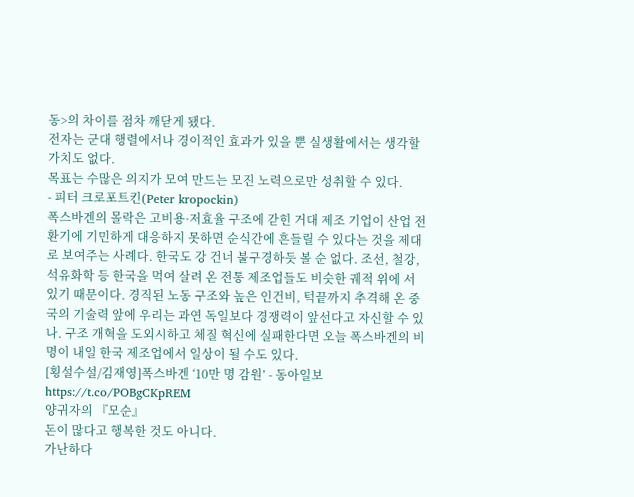동>의 차이를 점차 깨닫게 됐다.
전자는 군대 행렬에서나 경이적인 효과가 있을 뿐 실생활에서는 생각할 가치도 없다.
목표는 수많은 의지가 모여 만드는 모진 노력으로만 성취할 수 있다.
- 피터 크로포트킨(Peter kropockin)
폭스바겐의 몰락은 고비용·저효율 구조에 갇힌 거대 제조 기업이 산업 전환기에 기민하게 대응하지 못하면 순식간에 흔들릴 수 있다는 것을 제대로 보여주는 사례다. 한국도 강 건너 불구경하듯 볼 순 없다. 조선, 철강, 석유화학 등 한국을 먹여 살려 온 전통 제조업들도 비슷한 궤적 위에 서 있기 때문이다. 경직된 노동 구조와 높은 인건비, 턱끝까지 추격해 온 중국의 기술력 앞에 우리는 과연 독일보다 경쟁력이 앞선다고 자신할 수 있나. 구조 개혁을 도외시하고 체질 혁신에 실패한다면 오늘 폭스바겐의 비명이 내일 한국 제조업에서 일상이 될 수도 있다.
[횡설수설/김재영]폭스바겐 ‘10만 명 감원’ - 동아일보 https://t.co/POBgCKpREM
양귀자의 『모순』
돈이 많다고 행복한 것도 아니다.
가난하다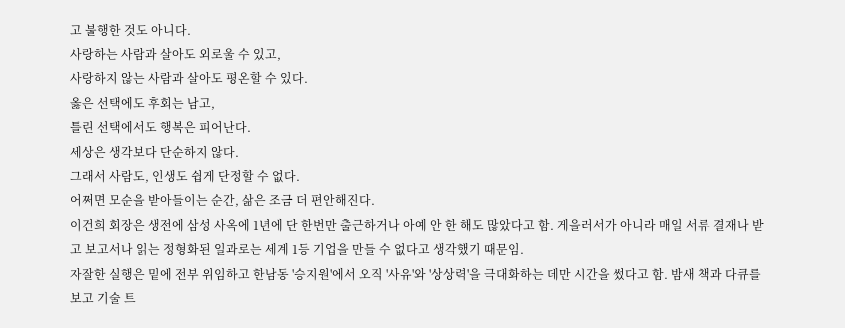고 불행한 것도 아니다.
사랑하는 사람과 살아도 외로울 수 있고,
사랑하지 않는 사람과 살아도 평온할 수 있다.
옳은 선택에도 후회는 남고,
틀린 선택에서도 행복은 피어난다.
세상은 생각보다 단순하지 않다.
그래서 사람도, 인생도 쉽게 단정할 수 없다.
어쩌면 모순을 받아들이는 순간, 삶은 조금 더 편안해진다.
이건희 회장은 생전에 삼성 사옥에 1년에 단 한번만 출근하거나 아예 안 한 해도 많았다고 함. 게을러서가 아니라 매일 서류 결재나 받고 보고서나 읽는 정형화된 일과로는 세계 1등 기업을 만들 수 없다고 생각했기 때문임.
자잘한 실행은 밑에 전부 위임하고 한남동 '승지원'에서 오직 '사유'와 '상상력'을 극대화하는 데만 시간을 썼다고 함. 밤새 책과 다큐를 보고 기술 트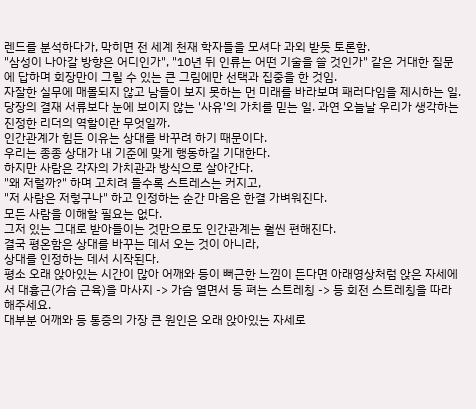렌드를 분석하다가, 막히면 전 세계 천재 학자들을 모셔다 과외 받듯 토론함.
"삼성이 나아갈 방향은 어디인가", "10년 뒤 인류는 어떤 기술을 쓸 것인가" 같은 거대한 질문에 답하며 회장만이 그릴 수 있는 큰 그림에만 선택과 집중을 한 것임.
자잘한 실무에 매몰되지 않고 남들이 보지 못하는 먼 미래를 바라보며 패러다임을 제시하는 일. 당장의 결재 서류보다 눈에 보이지 않는 '사유'의 가치를 믿는 일. 과연 오늘날 우리가 생각하는 진정한 리더의 역할이란 무엇일까.
인간관계가 힘든 이유는 상대를 바꾸려 하기 때문이다.
우리는 종종 상대가 내 기준에 맞게 행동하길 기대한다.
하지만 사람은 각자의 가치관과 방식으로 살아간다.
"왜 저럴까?" 하며 고치려 들수록 스트레스는 커지고,
"저 사람은 저렇구나" 하고 인정하는 순간 마음은 한결 가벼워진다.
모든 사람을 이해할 필요는 없다.
그저 있는 그대로 받아들이는 것만으로도 인간관계는 훨씬 편해진다.
결국 평온함은 상대를 바꾸는 데서 오는 것이 아니라,
상대를 인정하는 데서 시작된다.
평소 오래 앉아있는 시간이 많아 어깨와 등이 뻐근한 느낌이 든다면 아래영상처럼 앉은 자세에서 대흉근(가슴 근육)을 마사지 -> 가슴 열면서 등 펴는 스트레칭 -> 등 회전 스트레칭을 따라해주세요.
대부분 어깨와 등 통증의 가장 큰 원인은 오래 앉아있는 자세로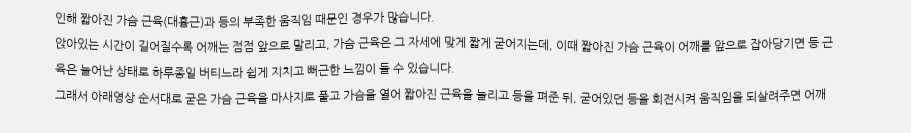인해 짧아진 가슴 근육(대흉근)과 등의 부족한 움직임 때문인 경우가 많습니다.
앉아있는 시간이 길어질수록 어깨는 점점 앞으로 말리고, 가슴 근육은 그 자세에 맞게 짧게 굳어지는데, 이때 짧아진 가슴 근육이 어깨를 앞으로 잡아당기면 등 근육은 늘어난 상태로 하루종일 버티느라 쉽게 지치고 뻐근한 느낌이 들 수 있습니다.
그래서 아래영상 순서대로 굳은 가슴 근육을 마사지로 풀고 가슴을 열어 짧아진 근육을 늘리고 등을 펴준 뒤, 굳어있던 등을 회전시켜 움직임을 되살려주면 어깨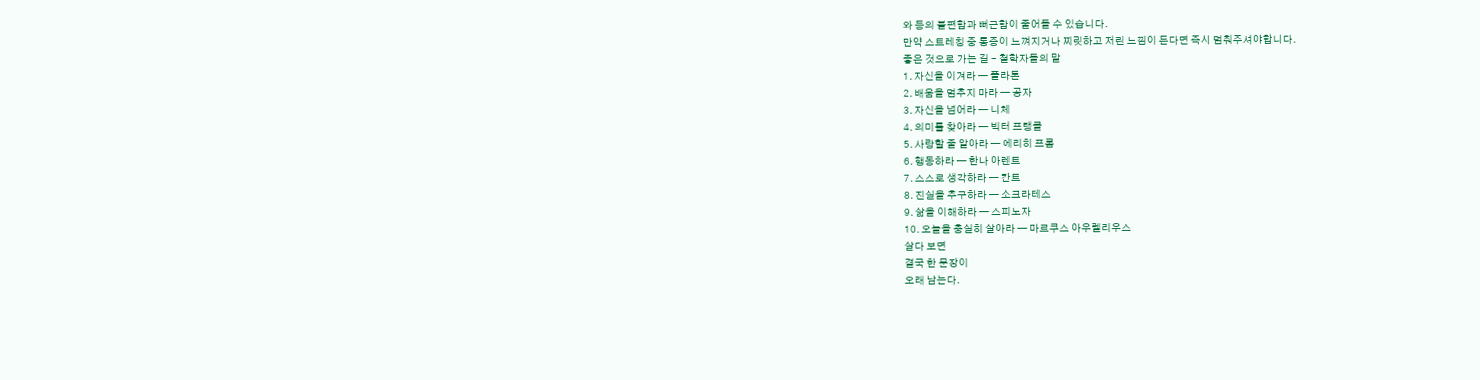와 등의 불편함과 뻐근함이 줄어들 수 있습니다.
만약 스트레칭 중 통증이 느껴지거나 찌릿하고 저린 느낌이 든다면 즉시 멈춰주셔야합니다.
좋은 것으로 가는 길 - 철학자들의 말
1. 자신을 이겨라 — 플라톤
2. 배움을 멈추지 마라 — 공자
3. 자신을 넘어라 — 니체
4. 의미를 찾아라 — 빅터 프랭클
5. 사랑할 줄 알아라 — 에리히 프롬
6. 행동하라 — 한나 아렌트
7. 스스로 생각하라 — 칸트
8. 진실을 추구하라 — 소크라테스
9. 삶을 이해하라 — 스피노자
10. 오늘을 충실히 살아라 — 마르쿠스 아우렐리우스
살다 보면
결국 한 문장이
오래 남는다.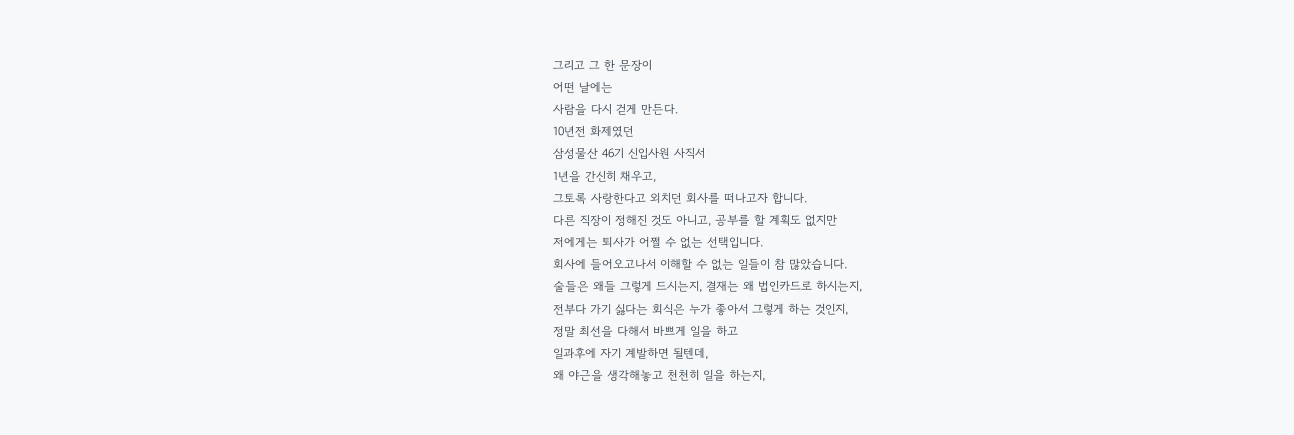그리고 그 한 문장이
어떤 날에는
사람을 다시 걷게 만든다.
10년전 화제였던
삼성물산 46기 신입사원 사직서
1년을 간신히 채우고,
그토록 사랑한다고 외치던 회사를 떠나고자 합니다.
다른 직장이 정해진 것도 아니고, 공부를 할 계획도 없지만
저에게는 퇴사가 어쩔 수 없는 선택입니다.
회사에 들어오고나서 이해할 수 없는 일들이 참 많았습니다.
술들은 왜들 그렇게 드시는지, 결재는 왜 법인카드로 하시는지,
전부다 가기 싫다는 회식은 누가 좋아서 그렇게 하는 것인지,
정말 최선을 다해서 바쁘게 일을 하고
일과후에 자기 계발하면 될텐데,
왜 야근을 생각해놓고 천천히 일을 하는지,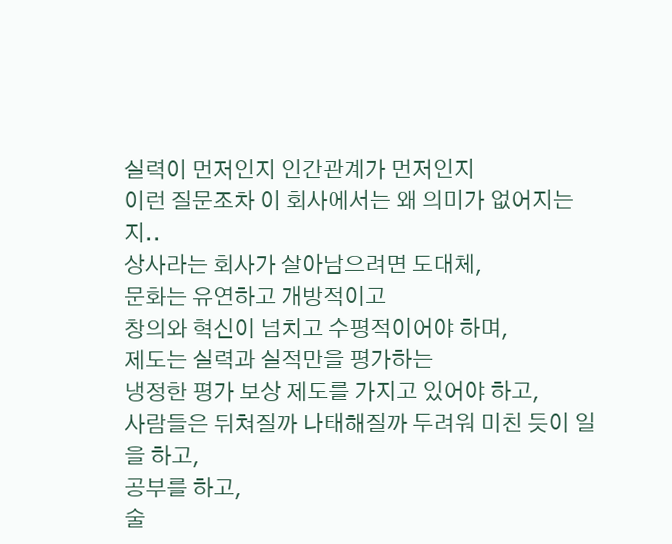실력이 먼저인지 인간관계가 먼저인지
이런 질문조차 이 회사에서는 왜 의미가 없어지는지..
상사라는 회사가 살아남으려면 도대체,
문화는 유연하고 개방적이고
창의와 혁신이 넘치고 수평적이어야 하며,
제도는 실력과 실적만을 평가하는
냉정한 평가 보상 제도를 가지고 있어야 하고,
사람들은 뒤쳐질까 나태해질까 두려워 미친 듯이 일을 하고,
공부를 하고,
술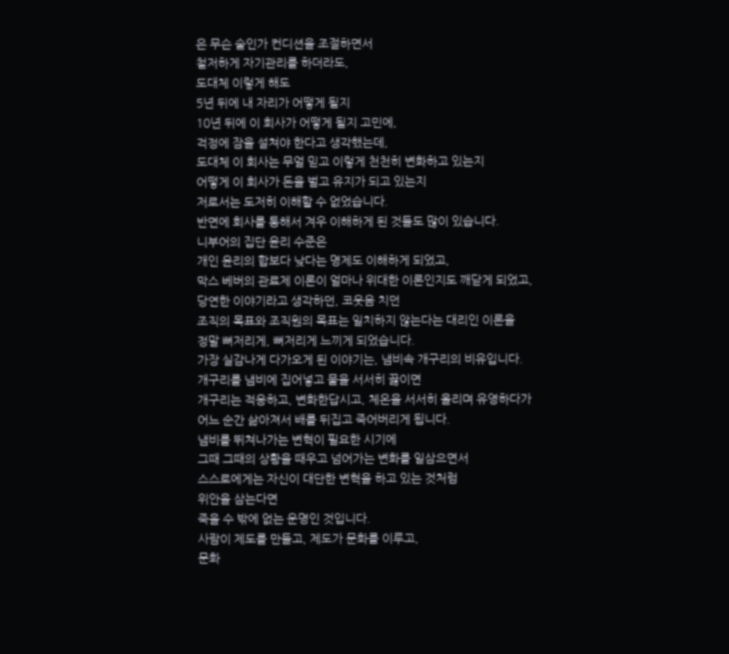은 무슨 술인가 컨디션을 조절하면서
철저하게 자기관리를 하더라도,
도대체 이렇게 해도
5년 뒤에 내 자리가 어떻게 될지
10년 뒤에 이 회사가 어떻게 될지 고민에,
걱정에 잠을 설쳐야 한다고 생각했는데,
도대체 이 회사는 무얼 믿고 이렇게 천천히 변화하고 있는지
어떻게 이 회사가 돈을 벌고 유지가 되고 있는지
저로서는 도저히 이해할 수 없었습니다.
반면에 회사를 통해서 겨우 이해하게 된 것들도 많이 있습니다.
니부어의 집단 윤리 수준은
개인 윤리의 합보다 낮다는 명제도 이해하게 되었고,
막스 베버의 관료제 이론이 얼마나 위대한 이론인지도 깨닫게 되었고,
당연한 이야기라고 생각하던, 코웃음 치던
조직의 목표와 조직원의 목표는 일치하지 않는다는 대리인 이론을
정말 뼈저리게, 뼈저리게 느끼게 되었습니다.
가장 실감나게 다가오게 된 이야기는, 냄비속 개구리의 비유입니다.
개구리를 냄비에 집어넣고 물을 서서히 끓이면
개구리는 적응하고, 변화한답시고, 체온을 서서히 올리며 유영하다가
어느 순간 삶아져서 배를 뒤집고 죽어버리게 됩니다.
냄비를 뛰쳐나가는 변혁이 필요한 시기에
그때 그때의 상황을 때우고 넘어가는 변화를 일삼으면서
스스로에게는 자신이 대단한 변혁을 하고 있는 것처럼
위안을 삼는다면
죽을 수 밖에 없는 운명인 것입니다.
사람이 제도를 만들고, 제도가 문화를 이루고,
문화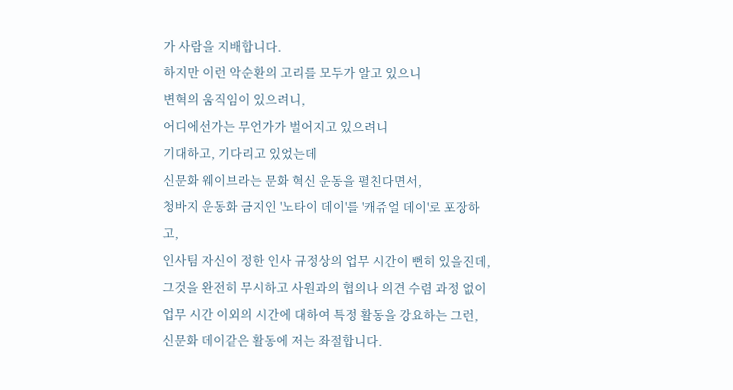가 사람을 지배합니다.
하지만 이런 악순환의 고리를 모두가 알고 있으니
변혁의 움직임이 있으려니,
어디에선가는 무언가가 벌어지고 있으려니
기대하고, 기다리고 있었는데
신문화 웨이브라는 문화 혁신 운동을 펼친다면서,
청바지 운동화 금지인 '노타이 데이'를 '캐쥬얼 데이'로 포장하고,
인사팀 자신이 정한 인사 규정상의 업무 시간이 뻔히 있을진데,
그것을 완전히 무시하고 사원과의 협의나 의견 수렴 과정 없이
업무 시간 이외의 시간에 대하여 특정 활동을 강요하는 그런,
신문화 데이같은 활동에 저는 좌절합니다.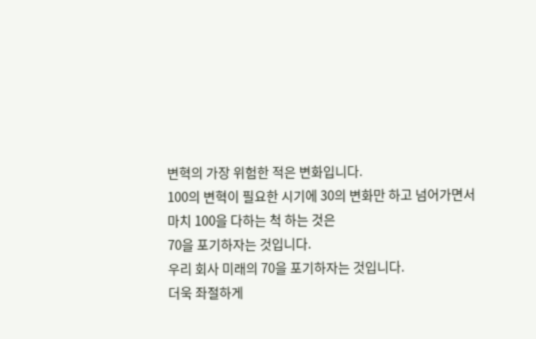변혁의 가장 위험한 적은 변화입니다.
100의 변혁이 필요한 시기에 30의 변화만 하고 넘어가면서
마치 100을 다하는 척 하는 것은
70을 포기하자는 것입니다.
우리 회사 미래의 70을 포기하자는 것입니다.
더욱 좌절하게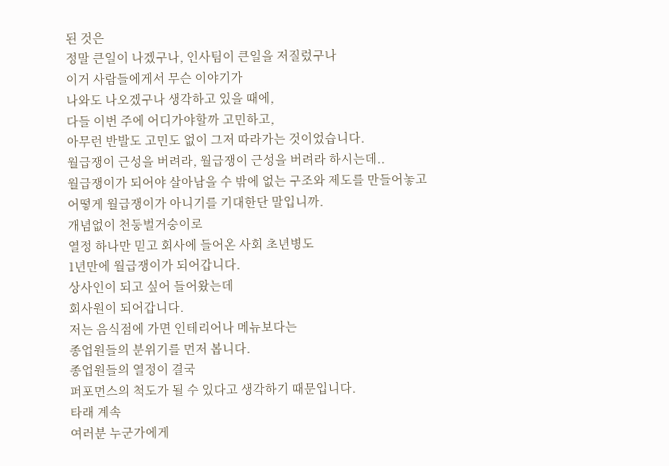된 것은
정말 큰일이 나겠구나, 인사팀이 큰일을 저질렀구나
이거 사람들에게서 무슨 이야기가
나와도 나오겠구나 생각하고 있을 때에,
다들 이번 주에 어디가야할까 고민하고,
아무런 반발도 고민도 없이 그저 따라가는 것이었습니다.
월급쟁이 근성을 버려라, 월급쟁이 근성을 버려라 하시는데..
월급쟁이가 되어야 살아남을 수 밖에 없는 구조와 제도를 만들어놓고
어떻게 월급쟁이가 아니기를 기대한단 말입니까.
개념없이 천둥벌거숭이로
열정 하나만 믿고 회사에 들어온 사회 초년병도
1년만에 월급쟁이가 되어갑니다.
상사인이 되고 싶어 들어왔는데
회사원이 되어갑니다.
저는 음식점에 가면 인테리어나 메뉴보다는
종업원들의 분위기를 먼저 봅니다.
종업원들의 열정이 결국
퍼포먼스의 척도가 될 수 있다고 생각하기 때문입니다.
타래 계속
여러분 누군가에게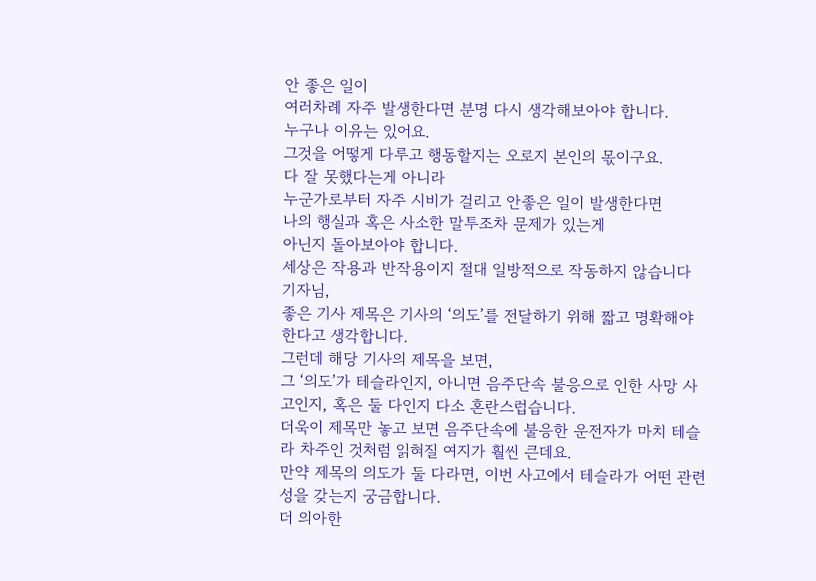안 좋은 일이
여러차례 자주 발생한다면 분명 다시 생각해보아야 합니다.
누구나 이유는 있어요.
그것을 어떻게 다루고 행동할지는 오로지 본인의 몫이구요.
다 잘 못했다는게 아니라
누군가로부터 자주 시비가 걸리고 안좋은 일이 발생한다면
나의 행실과 혹은 사소한 말투조차 문제가 있는게
아닌지 돌아보아야 합니다.
세상은 작용과 반작용이지 절대 일방적으로 작동하지 않습니다
기자님,
좋은 기사 제목은 기사의 ‘의도’를 전달하기 위해 짧고 명확해야 한다고 생각합니다.
그런데 해당 기사의 제목을 보면,
그 ‘의도’가 테슬라인지, 아니면 음주단속 불응으로 인한 사망 사고인지, 혹은 둘 다인지 다소 혼란스럽습니다.
더욱이 제목만 놓고 보면 음주단속에 불응한 운전자가 마치 테슬라 차주인 것처럼 읽혀질 여지가 훨씬 큰데요.
만약 제목의 의도가 둘 다라면, 이번 사고에서 테슬라가 어떤 관련성을 갖는지 궁금합니다.
더 의아한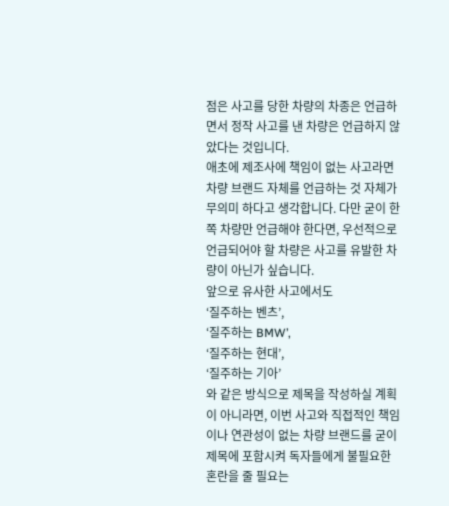점은 사고를 당한 차량의 차종은 언급하면서 정작 사고를 낸 차량은 언급하지 않았다는 것입니다.
애초에 제조사에 책임이 없는 사고라면 차량 브랜드 자체를 언급하는 것 자체가 무의미 하다고 생각합니다. 다만 굳이 한쪽 차량만 언급해야 한다면, 우선적으로 언급되어야 할 차량은 사고를 유발한 차량이 아닌가 싶습니다.
앞으로 유사한 사고에서도
‘질주하는 벤츠’,
‘질주하는 BMW’,
‘질주하는 현대’,
‘질주하는 기아’
와 같은 방식으로 제목을 작성하실 계획이 아니라면, 이번 사고와 직접적인 책임이나 연관성이 없는 차량 브랜드를 굳이 제목에 포함시켜 독자들에게 불필요한 혼란을 줄 필요는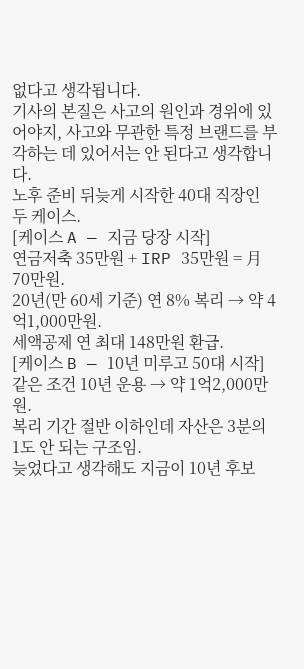없다고 생각됩니다.
기사의 본질은 사고의 원인과 경위에 있어야지, 사고와 무관한 특정 브랜드를 부각하는 데 있어서는 안 된다고 생각합니다.
노후 준비 뒤늦게 시작한 40대 직장인 두 케이스.
[케이스 A — 지금 당장 시작]
연금저축 35만원 + IRP 35만원 = 月 70만원.
20년(만 60세 기준) 연 8% 복리 → 약 4억1,000만원.
세액공제 연 최대 148만원 환급.
[케이스 B — 10년 미루고 50대 시작]
같은 조건 10년 운용 → 약 1억2,000만원.
복리 기간 절반 이하인데 자산은 3분의 1도 안 되는 구조임.
늦었다고 생각해도 지금이 10년 후보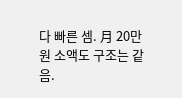다 빠른 셈. 月 20만원 소액도 구조는 같음.